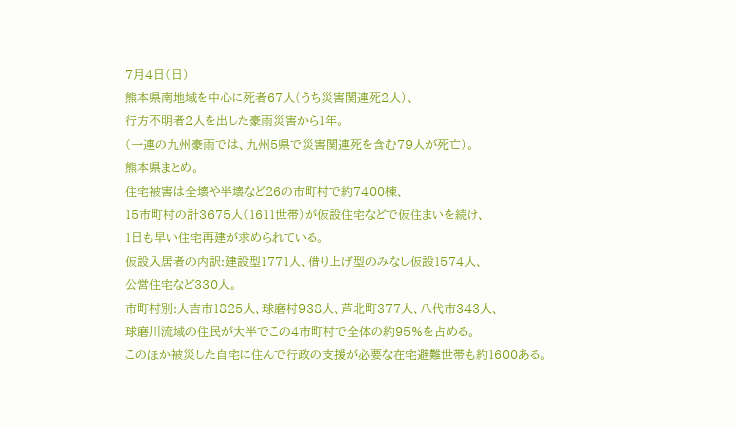7月4日(日)
熊本県南地域を中心に死者67人(うち災害関連死2人)、
行方不明者2人を出した豪雨災害から1年。
(一連の九州豪雨では、九州5県で災害関連死を含む79人が死亡)。
熊本県まとめ。
住宅被害は全壊や半壊など26の市町村で約7400棟、
15市町村の計3675人(1611世帯)が仮設住宅などで仮住まいを続け、
1日も早い住宅再建が求められている。
仮設入居者の内訳:建設型1771人、借り上げ型のみなし仮設1574人、
公営住宅など330人。
市町村別:人吉市1825人、球磨村938人、芦北町377人、八代市343人、
球磨川流域の住民が大半でこの4市町村で全体の約95%を占める。
このほか被災した自宅に住んで行政の支援が必要な在宅避難世帯も約1600ある。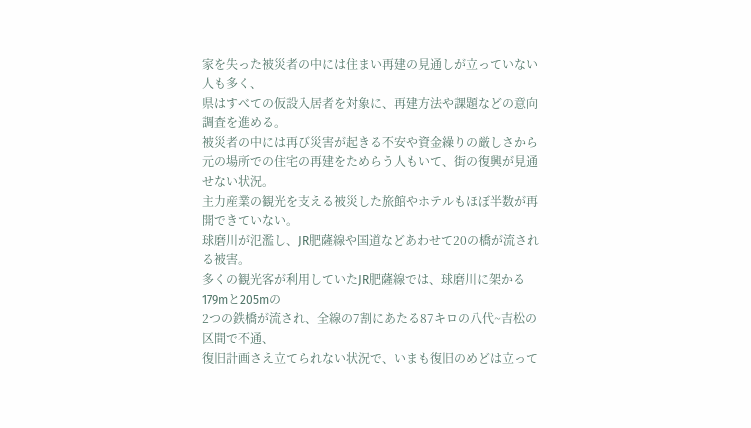家を失った被災者の中には住まい再建の見通しが立っていない人も多く、
県はすべての仮設入居者を対象に、再建方法や課題などの意向調査を進める。
被災者の中には再び災害が起きる不安や資金繰りの厳しさから
元の場所での住宅の再建をためらう人もいて、街の復興が見通せない状況。
主力産業の観光を支える被災した旅館やホテルもほぼ半数が再開できていない。
球磨川が氾濫し、JR肥薩線や国道などあわせて20の橋が流される被害。
多くの観光客が利用していたJR肥薩線では、球磨川に架かる179mと205mの
2つの鉄橋が流され、全線の7割にあたる87キロの八代~吉松の区間で不通、
復旧計画さえ立てられない状況で、いまも復旧のめどは立って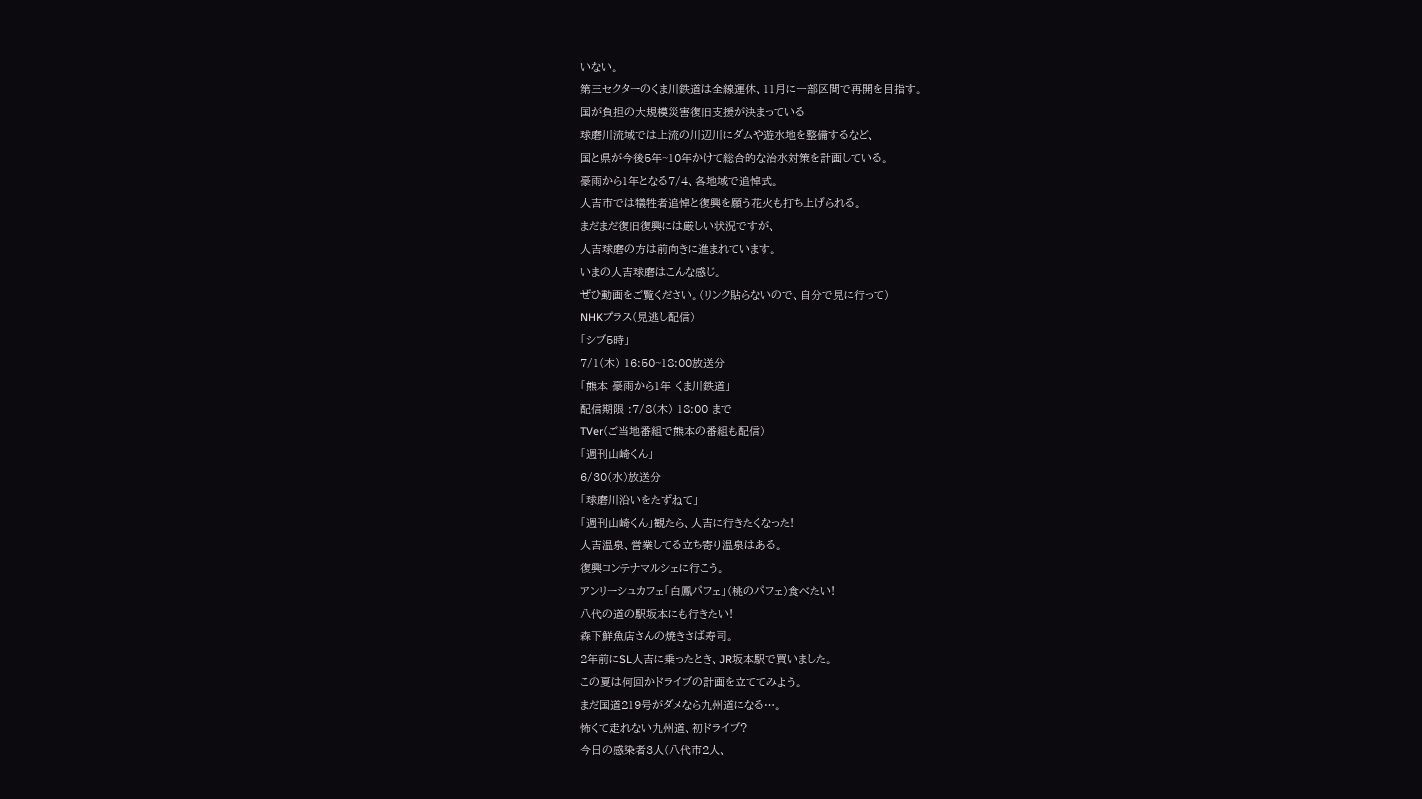いない。
第三セクターのくま川鉄道は全線運休、11月に一部区間で再開を目指す。
国が負担の大規模災害復旧支援が決まっている
球磨川流域では上流の川辺川にダムや遊水地を整備するなど、
国と県が今後5年~10年かけて総合的な治水対策を計画している。
豪雨から1年となる7/4、各地域で追悼式。
人吉市では犠牲者追悼と復興を願う花火も打ち上げられる。
まだまだ復旧復興には厳しい状況ですが、
人吉球磨の方は前向きに進まれています。
いまの人吉球磨はこんな感じ。
ぜひ動画をご覧ください。(リンク貼らないので、自分で見に行って)
NHKプラス(見逃し配信)
「シブ5時」
7/1(木) 16:50~18:00放送分
「熊本 豪雨から1年 くま川鉄道」
配信期限 :7/8(木) 18:00 まで
TVer(ご当地番組で熊本の番組も配信)
「週刊山崎くん」
6/30(水)放送分
「球磨川沿いをたずねて」
「週刊山崎くん」観たら、人吉に行きたくなった!
人吉温泉、営業してる立ち寄り温泉はある。
復興コンテナマルシェに行こう。
アンリーシュカフェ「白鳳パフェ」(桃のパフェ)食べたい!
八代の道の駅坂本にも行きたい!
森下鮮魚店さんの焼きさば寿司。
2年前にSL人吉に乗ったとき、JR坂本駅で買いました。
この夏は何回かドライブの計画を立ててみよう。
まだ国道219号がダメなら九州道になる…。
怖くて走れない九州道、初ドライブ?
今日の感染者3人(八代市2人、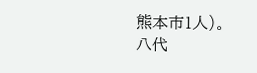熊本市1人)。
八代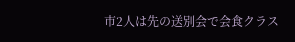市2人は先の送別会で会食クラス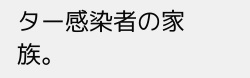ター感染者の家族。